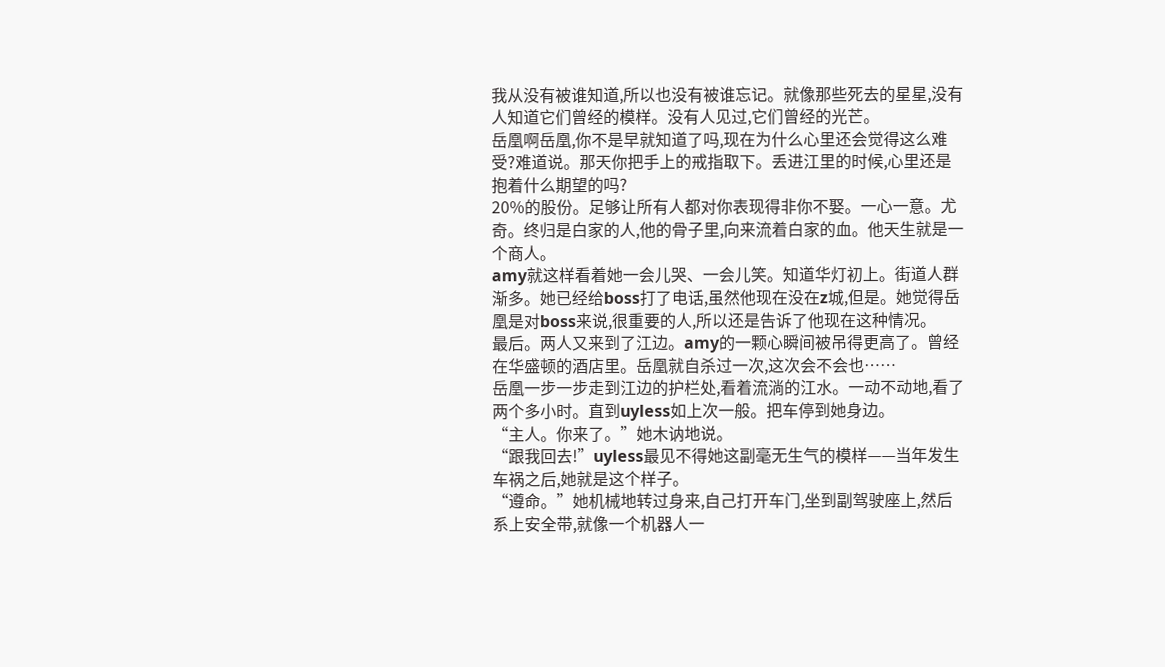我从没有被谁知道,所以也没有被谁忘记。就像那些死去的星星,没有人知道它们曾经的模样。没有人见过,它们曾经的光芒。
岳凰啊岳凰,你不是早就知道了吗,现在为什么心里还会觉得这么难受?难道说。那天你把手上的戒指取下。丢进江里的时候,心里还是抱着什么期望的吗?
20%的股份。足够让所有人都对你表现得非你不娶。一心一意。尤奇。终归是白家的人,他的骨子里,向来流着白家的血。他天生就是一个商人。
amy就这样看着她一会儿哭、一会儿笑。知道华灯初上。街道人群渐多。她已经给boss打了电话,虽然他现在没在z城,但是。她觉得岳凰是对boss来说,很重要的人,所以还是告诉了他现在这种情况。
最后。两人又来到了江边。amy的一颗心瞬间被吊得更高了。曾经在华盛顿的酒店里。岳凰就自杀过一次,这次会不会也……
岳凰一步一步走到江边的护栏处,看着流淌的江水。一动不动地,看了两个多小时。直到uyless如上次一般。把车停到她身边。
“主人。你来了。”她木讷地说。
“跟我回去!”uyless最见不得她这副毫无生气的模样——当年发生车祸之后,她就是这个样子。
“遵命。”她机械地转过身来,自己打开车门,坐到副驾驶座上,然后系上安全带,就像一个机器人一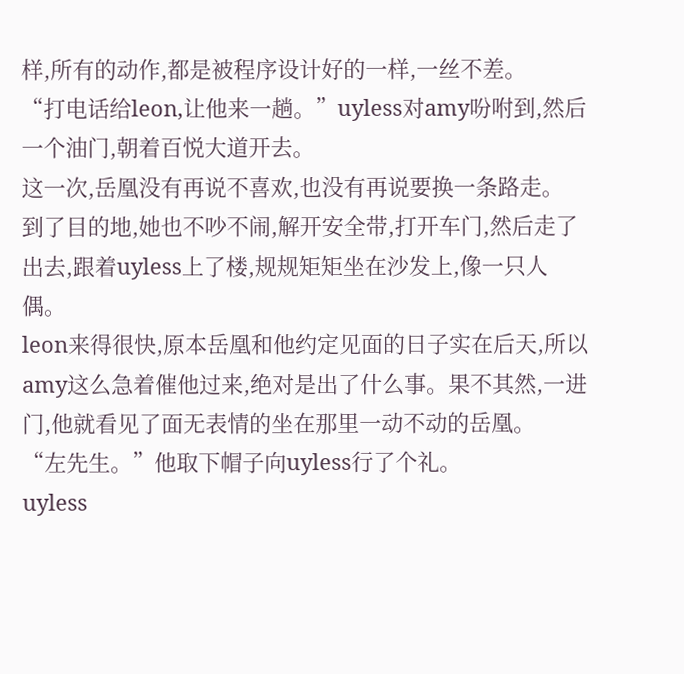样,所有的动作,都是被程序设计好的一样,一丝不差。
“打电话给leon,让他来一趟。”uyless对amy吩咐到,然后一个油门,朝着百悦大道开去。
这一次,岳凰没有再说不喜欢,也没有再说要换一条路走。
到了目的地,她也不吵不闹,解开安全带,打开车门,然后走了出去,跟着uyless上了楼,规规矩矩坐在沙发上,像一只人偶。
leon来得很快,原本岳凰和他约定见面的日子实在后天,所以amy这么急着催他过来,绝对是出了什么事。果不其然,一进门,他就看见了面无表情的坐在那里一动不动的岳凰。
“左先生。”他取下帽子向uyless行了个礼。
uyless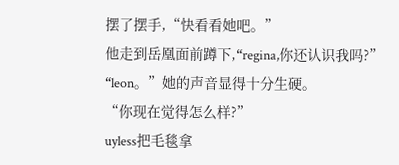摆了摆手,“快看看她吧。”
他走到岳凰面前蹲下,“regina,你还认识我吗?”
“leon。”她的声音显得十分生硬。
“你现在觉得怎么样?”
uyless把毛毯拿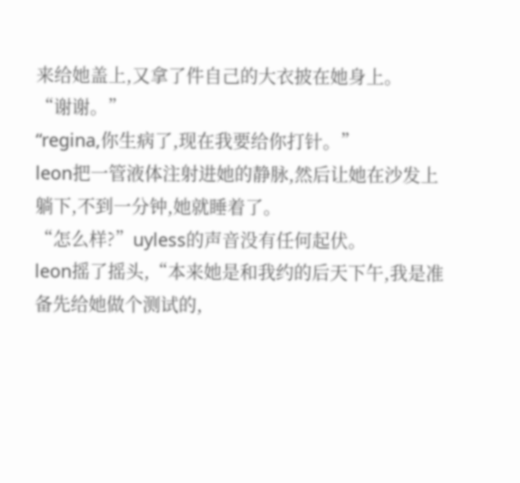来给她盖上,又拿了件自己的大衣披在她身上。
“谢谢。”
“regina,你生病了,现在我要给你打针。”
leon把一管液体注射进她的静脉,然后让她在沙发上躺下,不到一分钟,她就睡着了。
“怎么样?”uyless的声音没有任何起伏。
leon摇了摇头,“本来她是和我约的后天下午,我是准备先给她做个测试的,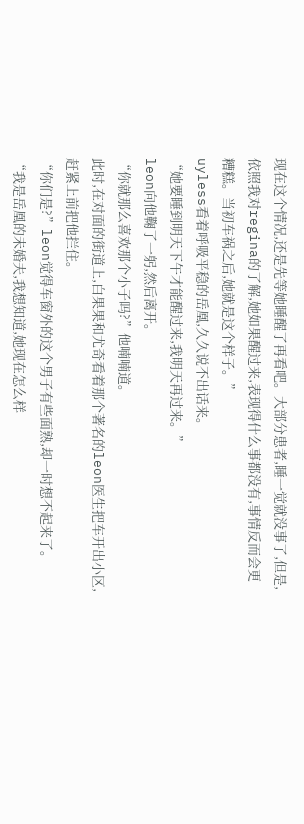现在这个情况,还是先等她睡醒了再看吧。大部分患者,睡一觉就没事了,但是,依照我对regina的了解,她如果醒过来,表现得什么事都没有,事情反而会更糟糕。当初车祸之后,她就是这个样子。”
uyless看着呼吸平稳的岳凰,久久说不出话来。
“她要睡到明天下午才能醒过来,我明天再过来。”
leon向他鞠了一躬,然后离开。
“你就那么喜欢那个小子吗?”他喃喃道。
此时,在对面的街道上,白果果和尤奇看着那个著名的leon医生把车开出小区,赶紧上前把他拦住。
“你们是?”leon觉得车窗外的这个男子有些面熟,却一时想不起来了。
“我是岳凰的未婚夫,我想知道,她现在怎么样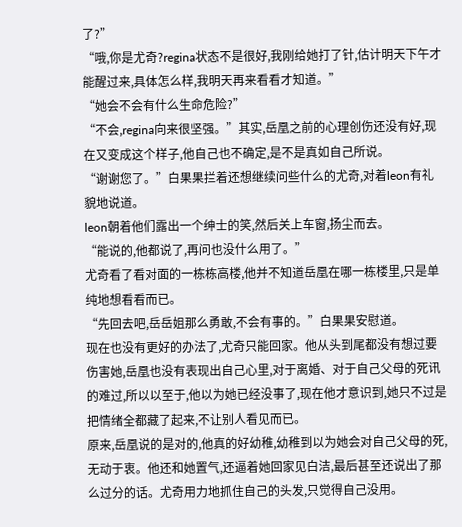了?”
“哦,你是尤奇?regina状态不是很好,我刚给她打了针,估计明天下午才能醒过来,具体怎么样,我明天再来看看才知道。”
“她会不会有什么生命危险?”
“不会,regina向来很坚强。”其实,岳凰之前的心理创伤还没有好,现在又变成这个样子,他自己也不确定,是不是真如自己所说。
“谢谢您了。”白果果拦着还想继续问些什么的尤奇,对着leon有礼貌地说道。
leon朝着他们露出一个绅士的笑,然后关上车窗,扬尘而去。
“能说的,他都说了,再问也没什么用了。”
尤奇看了看对面的一栋栋高楼,他并不知道岳凰在哪一栋楼里,只是单纯地想看看而已。
“先回去吧,岳岳姐那么勇敢,不会有事的。”白果果安慰道。
现在也没有更好的办法了,尤奇只能回家。他从头到尾都没有想过要伤害她,岳凰也没有表现出自己心里,对于离婚、对于自己父母的死讯的难过,所以以至于,他以为她已经没事了,现在他才意识到,她只不过是把情绪全都藏了起来,不让别人看见而已。
原来,岳凰说的是对的,他真的好幼稚,幼稚到以为她会对自己父母的死,无动于衷。他还和她置气,还逼着她回家见白洁,最后甚至还说出了那么过分的话。尤奇用力地抓住自己的头发,只觉得自己没用。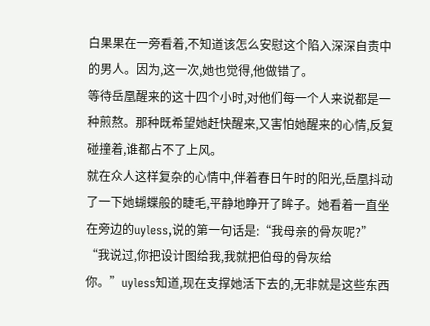白果果在一旁看着,不知道该怎么安慰这个陷入深深自责中的男人。因为,这一次,她也觉得,他做错了。
等待岳凰醒来的这十四个小时,对他们每一个人来说都是一种煎熬。那种既希望她赶快醒来,又害怕她醒来的心情,反复碰撞着,谁都占不了上风。
就在众人这样复杂的心情中,伴着春日午时的阳光,岳凰抖动了一下她蝴蝶般的睫毛,平静地睁开了眸子。她看着一直坐在旁边的uyless,说的第一句话是:“我母亲的骨灰呢?”
“我说过,你把设计图给我,我就把伯母的骨灰给你。”uyless知道,现在支撑她活下去的,无非就是这些东西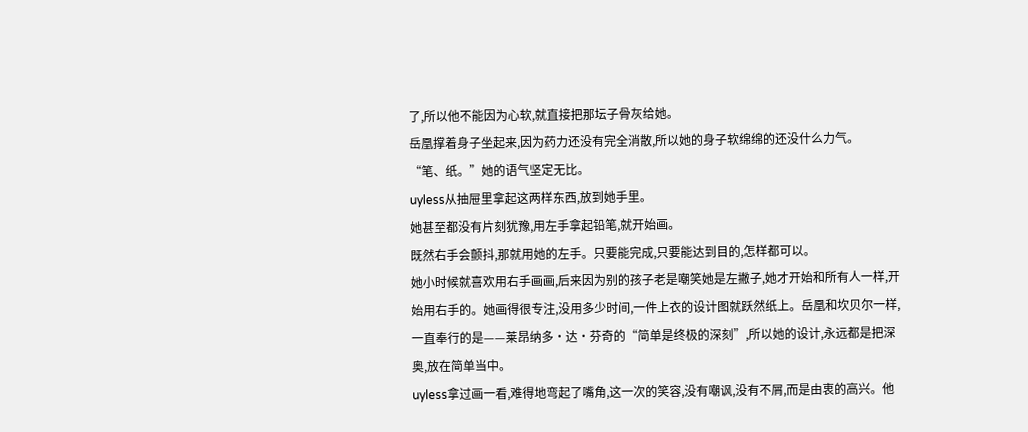了,所以他不能因为心软,就直接把那坛子骨灰给她。
岳凰撑着身子坐起来,因为药力还没有完全消散,所以她的身子软绵绵的还没什么力气。
“笔、纸。”她的语气坚定无比。
uyless从抽屉里拿起这两样东西,放到她手里。
她甚至都没有片刻犹豫,用左手拿起铅笔,就开始画。
既然右手会颤抖,那就用她的左手。只要能完成,只要能达到目的,怎样都可以。
她小时候就喜欢用右手画画,后来因为别的孩子老是嘲笑她是左撇子,她才开始和所有人一样,开始用右手的。她画得很专注,没用多少时间,一件上衣的设计图就跃然纸上。岳凰和坎贝尔一样,一直奉行的是——莱昂纳多·达·芬奇的“简单是终极的深刻”,所以她的设计,永远都是把深奥,放在简单当中。
uyless拿过画一看,难得地弯起了嘴角,这一次的笑容,没有嘲讽,没有不屑,而是由衷的高兴。他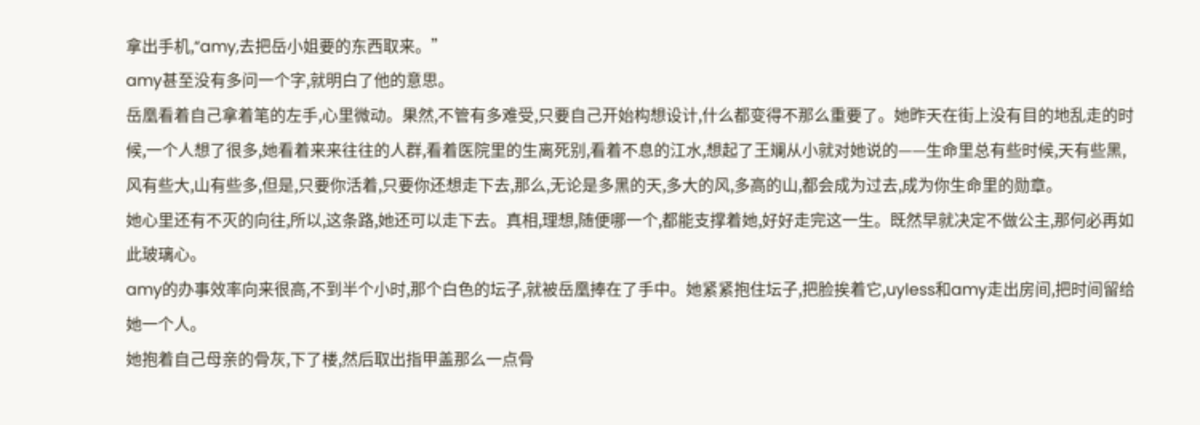拿出手机,“amy,去把岳小姐要的东西取来。”
amy甚至没有多问一个字,就明白了他的意思。
岳凰看着自己拿着笔的左手,心里微动。果然,不管有多难受,只要自己开始构想设计,什么都变得不那么重要了。她昨天在街上没有目的地乱走的时候,一个人想了很多,她看着来来往往的人群,看着医院里的生离死别,看着不息的江水,想起了王斓从小就对她说的——生命里总有些时候,天有些黑,风有些大,山有些多,但是,只要你活着,只要你还想走下去,那么,无论是多黑的天,多大的风,多高的山,都会成为过去,成为你生命里的勋章。
她心里还有不灭的向往,所以,这条路,她还可以走下去。真相,理想,随便哪一个,都能支撑着她,好好走完这一生。既然早就决定不做公主,那何必再如此玻璃心。
amy的办事效率向来很高,不到半个小时,那个白色的坛子,就被岳凰捧在了手中。她紧紧抱住坛子,把脸挨着它,uyless和amy走出房间,把时间留给她一个人。
她抱着自己母亲的骨灰,下了楼,然后取出指甲盖那么一点骨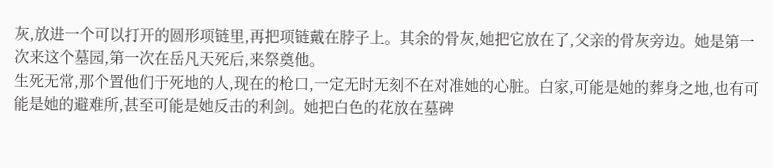灰,放进一个可以打开的圆形项链里,再把项链戴在脖子上。其余的骨灰,她把它放在了,父亲的骨灰旁边。她是第一次来这个墓园,第一次在岳凡天死后,来祭奠他。
生死无常,那个置他们于死地的人,现在的枪口,一定无时无刻不在对准她的心脏。白家,可能是她的葬身之地,也有可能是她的避难所,甚至可能是她反击的利剑。她把白色的花放在墓碑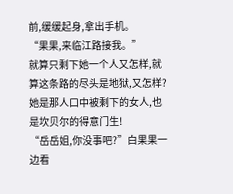前,缓缓起身,拿出手机。
“果果,来临江路接我。”
就算只剩下她一个人又怎样,就算这条路的尽头是地狱,又怎样?
她是那人口中被剩下的女人,也是坎贝尔的得意门生!
“岳岳姐,你没事吧?”白果果一边看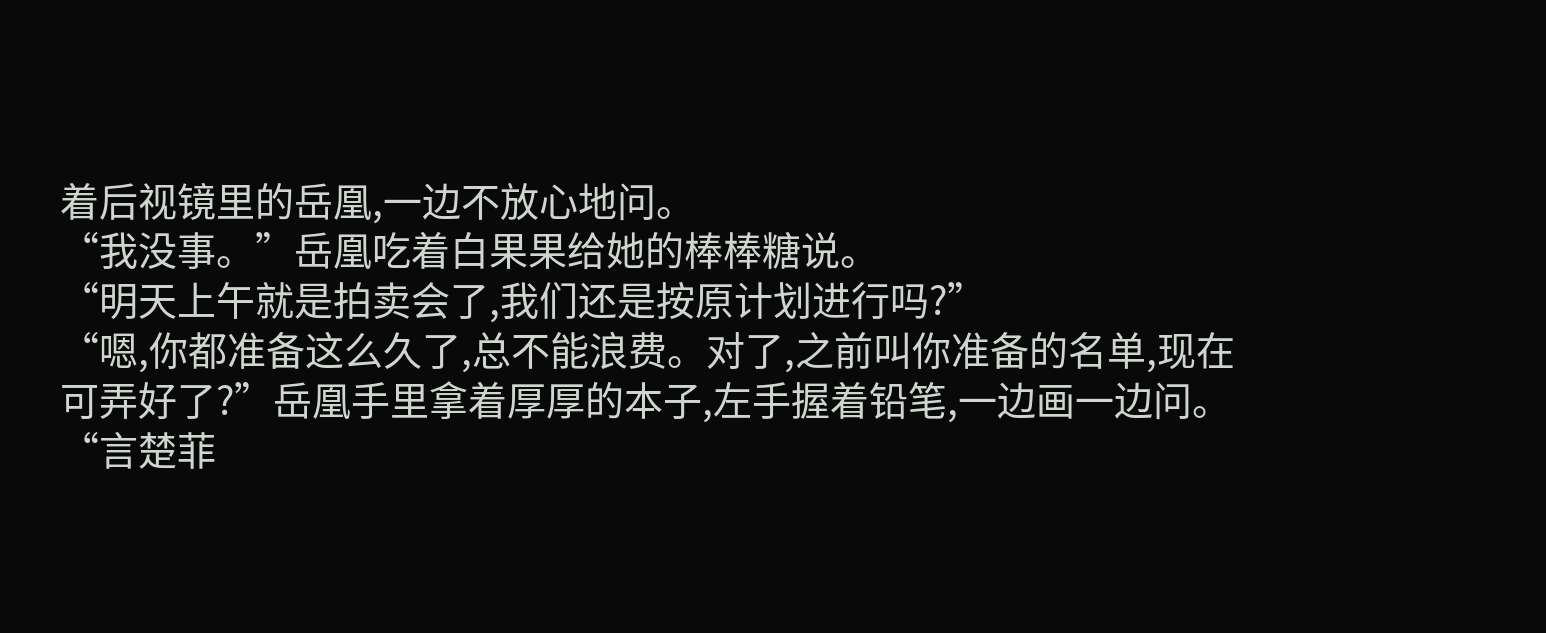着后视镜里的岳凰,一边不放心地问。
“我没事。”岳凰吃着白果果给她的棒棒糖说。
“明天上午就是拍卖会了,我们还是按原计划进行吗?”
“嗯,你都准备这么久了,总不能浪费。对了,之前叫你准备的名单,现在可弄好了?”岳凰手里拿着厚厚的本子,左手握着铅笔,一边画一边问。
“言楚菲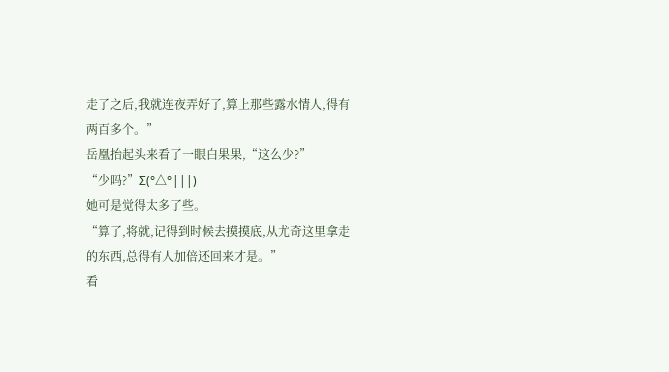走了之后,我就连夜弄好了,算上那些露水情人,得有两百多个。”
岳凰抬起头来看了一眼白果果,“这么少?”
“少吗?”Σ(°△°|||)
她可是觉得太多了些。
“算了,将就,记得到时候去摸摸底,从尤奇这里拿走的东西,总得有人加倍还回来才是。”
看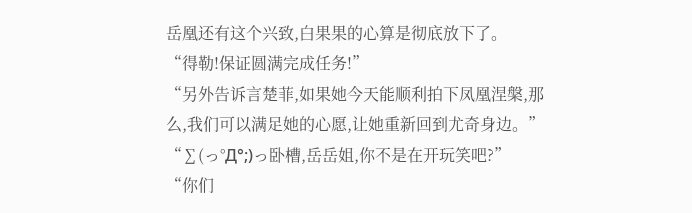岳凰还有这个兴致,白果果的心算是彻底放下了。
“得勒!保证圆满完成任务!”
“另外告诉言楚菲,如果她今天能顺利拍下凤凰涅槃,那么,我们可以满足她的心愿,让她重新回到尤奇身边。”
“∑(っ°Д°;)っ卧槽,岳岳姐,你不是在开玩笑吧?”
“你们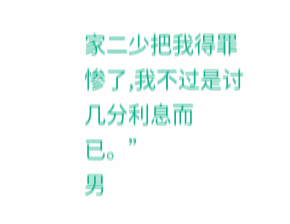家二少把我得罪惨了,我不过是讨几分利息而已。”
男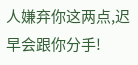人嫌弃你这两点,迟早会跟你分手!